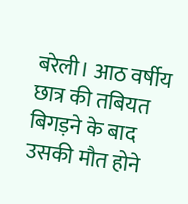बरेली। आठ वर्षीय छात्र की तबियत बिगड़ने के बाद उसकी मौत होने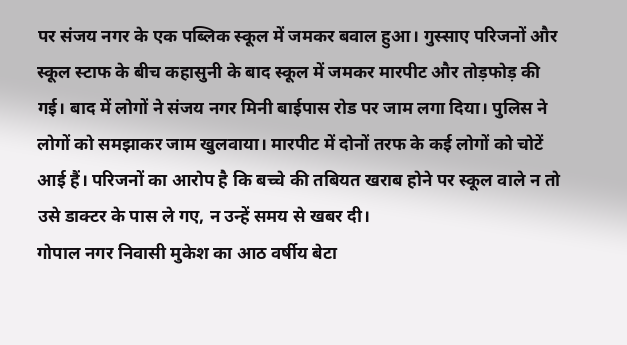पर संजय नगर के एक पब्लिक स्कूल में जमकर बवाल हुआ। गुस्साए परिजनों और स्कूल स्टाफ के बीच कहासुनी के बाद स्कूल में जमकर मारपीट और तोड़फोड़ की गई। बाद में लोगों ने संजय नगर मिनी बाईपास रोड पर जाम लगा दिया। पुलिस ने लोगों को समझाकर जाम खुलवाया। मारपीट में दोनों तरफ के कई लोगों को चोटें आई हैं। परिजनों का आरोप है कि बच्चे की तबियत खराब होने पर स्कूल वाले न तो उसे डाक्टर के पास ले गए, न उन्हें समय से खबर दी।
गोपाल नगर निवासी मुकेश का आठ वर्षीय बेटा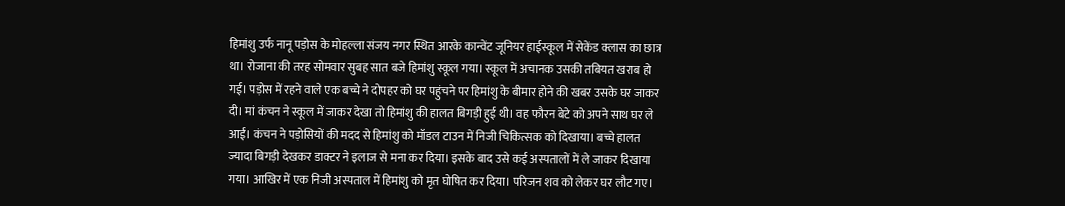हिमांशु उर्फ नानू पड़ोस के मोहल्ला संजय नगर स्थित आरके कान्वेंट जूनियर हाईस्कूल में सेकेंड क्लास का छात्र था। रोजाना की तरह सोमवार सुबह सात बजे हिमांशु स्कूल गया। स्कूल में अचानक उसकी तबियत खराब हो गई। पड़ोस में रहने वाले एक बच्चे ने दोपहर को घर पहुंचने पर हिमांशु के बीमार होने की खबर उसके घर जाकर दी। मां कंचन ने स्कूल में जाकर देखा तो हिमांशु की हालत बिगड़ी हुई थी। वह फौरन बेटे को अपने साथ घर ले आईं। कंचन ने पड़ोसियों की मदद से हिमांशु को मॉडल टाउन में निजी चिकित्सक को दिखाया। बच्चे हालत ज्यादा बिगड़ी देखकर डाक्टर ने इलाज से मना कर दिया। इसके बाद उसे कई अस्पतालों में ले जाकर दिखाया गया। आखिर में एक निजी अस्पताल में हिमांशु को मृत घोषित कर दिया। परिजन शव को लेकर घर लौट गए।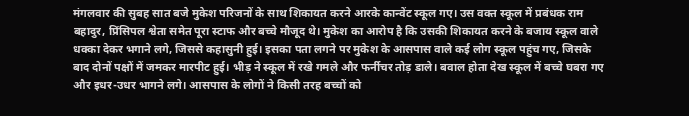मंगलवार की सुबह सात बजे मुकेश परिजनों के साथ शिकायत करने आरके कान्वेंट स्कूल गए। उस वक्त स्कूल में प्रबंधक राम बहादुर, प्रिंसिपल श्वेता समेत पूरा स्टाफ और बच्चे मौजूद थे। मुकेश का आरोप है कि उसकी शिकायत करने के बजाय स्कूल वाले धक्का देकर भगाने लगे, जिससे कहासुनी हुई। इसका पता लगने पर मुकेश के आसपास वाले कई लोग स्कूल पहुंच गए, जिसके बाद दोनों पक्षों में जमकर मारपीट हुई। भीड़ ने स्कूल में रखे गमले और फर्नीचर तोड़ डाले। बवाल होता देख स्कूल में बच्चे घबरा गए और इधर-उधर भागने लगे। आसपास के लोगों ने किसी तरह बच्चों को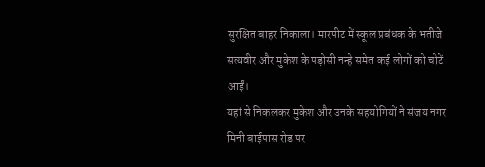सुरक्षित बाहर निकाला। मारपीट में स्कूल प्रबंधक के भतीजे सत्यवीर और मुकेश के पड़ोसी नन्हे समेत कई लोगों को चोटें आईं।
यहां से निकलकर मुकेश और उनके सहयोगियों ने संजय नगर मिनी बाईपास रोड पर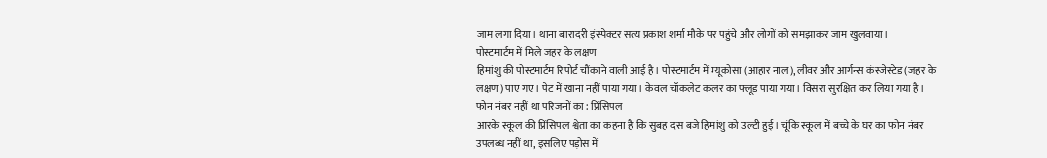जाम लगा दिया। थाना बारादरी इंस्पेक्टर सत्य प्रकाश शर्मा मौके पर पहुंचे और लोगों को समझाकर जाम खुलवाया।
पोस्टमार्टम में मिले जहर के लक्षण
हिमांशु की पोस्टमार्टम रिपोर्ट चौंकाने वाली आई है। पोस्टमार्टम में म्यूकोसा (आहार नाल), लीवर और आर्गन्स कंस्जेस्टेड (जहर के लक्षण) पाए गए। पेट में खाना नहीं पाया गया। केवल चॉकलेट कलर का फ्लूड पाया गया। विसरा सुरक्षित कर लिया गया है।
फोन नंबर नहीं था परिजनों का : प्रिंसिपल
आरके स्कूल की प्रिंसिपल श्वेता का कहना है कि सुबह दस बजे हिमांशु को उल्टी हुई। चूंकि स्कूल में बच्चे के घर का फोन नंबर उपलब्ध नहीं था, इसलिए पड़ोस में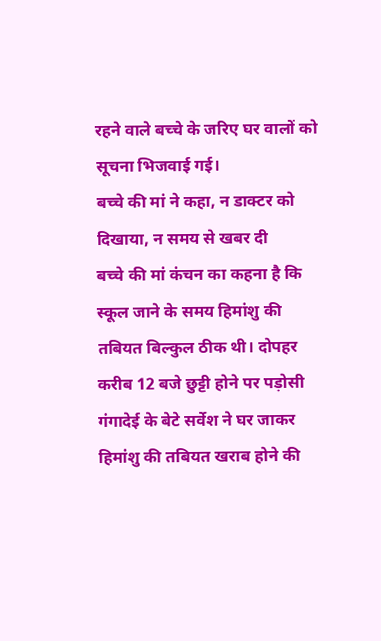रहने वाले बच्चे के जरिए घर वालों को सूचना भिजवाई गई।
बच्चे की मां ने कहा, न डाक्टर को दिखाया, न समय से खबर दी
बच्चे की मां कंचन का कहना है कि स्कूल जाने के समय हिमांशु की तबियत बिल्कुल ठीक थी। दोपहर करीब 12 बजे छुट्टी होने पर पड़ोसी गंगादेई के बेटे सर्वेश ने घर जाकर हिमांशु की तबियत खराब होने की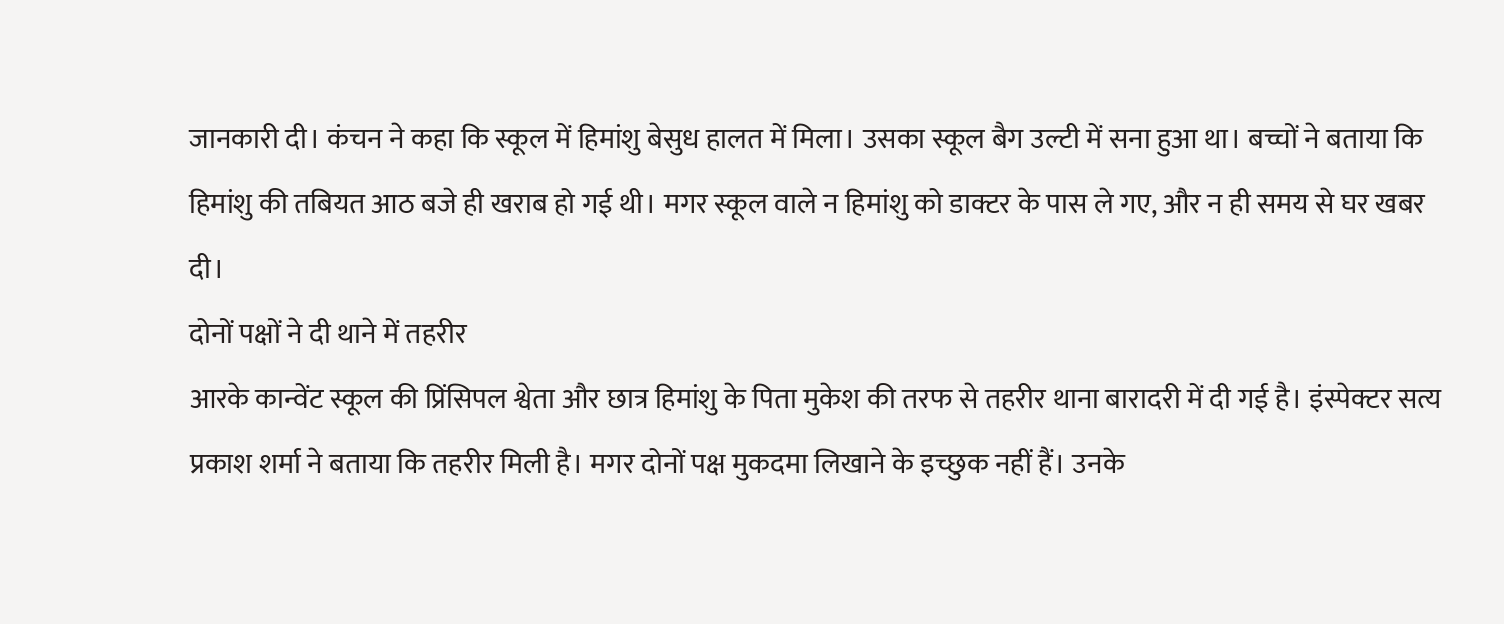जानकारी दी। कंचन ने कहा कि स्कूल में हिमांशु बेसुध हालत में मिला। उसका स्कूल बैग उल्टी में सना हुआ था। बच्चों ने बताया कि हिमांशु की तबियत आठ बजे ही खराब हो गई थी। मगर स्कूल वाले न हिमांशु को डाक्टर के पास ले गए, और न ही समय से घर खबर दी।
दोनों पक्षों ने दी थाने में तहरीर
आरके कान्वेंट स्कूल की प्रिंसिपल श्वेता और छात्र हिमांशु के पिता मुकेश की तरफ से तहरीर थाना बारादरी में दी गई है। इंस्पेक्टर सत्य प्रकाश शर्मा ने बताया कि तहरीर मिली है। मगर दोनों पक्ष मुकदमा लिखाने के इच्छुक नहीं हैं। उनके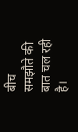बीच समझौते की बात चल रही है।